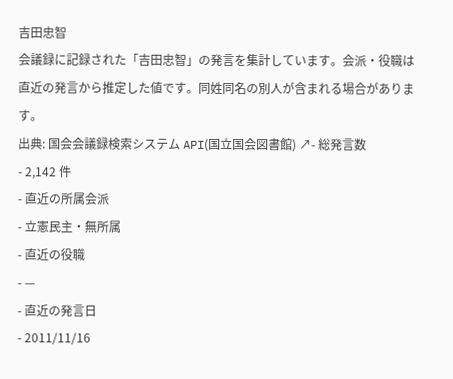吉田忠智
会議録に記録された「吉田忠智」の発言を集計しています。会派・役職は直近の発言から推定した値です。同姓同名の別人が含まれる場合があります。
出典: 国会会議録検索システム API(国立国会図書館) ↗- 総発言数
- 2,142 件
- 直近の所属会派
- 立憲民主・無所属
- 直近の役職
- —
- 直近の発言日
- 2011/11/16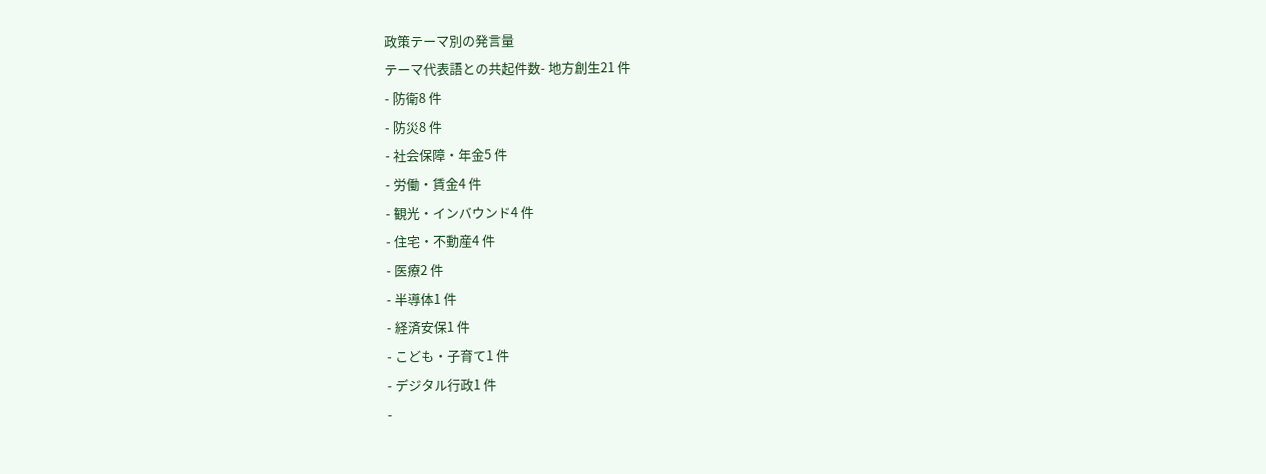政策テーマ別の発言量
テーマ代表語との共起件数- 地方創生21 件
- 防衛8 件
- 防災8 件
- 社会保障・年金5 件
- 労働・賃金4 件
- 観光・インバウンド4 件
- 住宅・不動産4 件
- 医療2 件
- 半導体1 件
- 経済安保1 件
- こども・子育て1 件
- デジタル行政1 件
-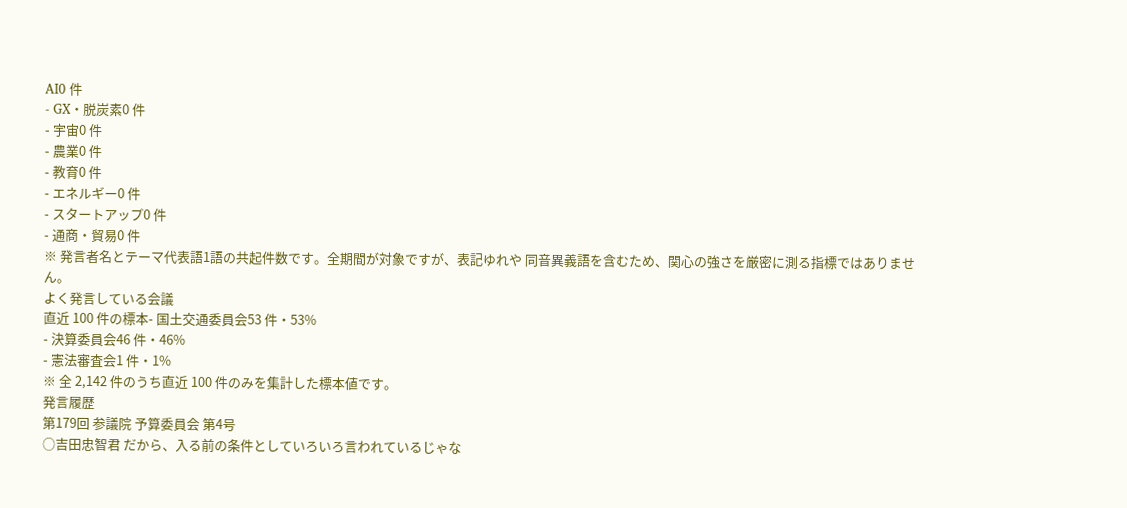AI0 件
- GX・脱炭素0 件
- 宇宙0 件
- 農業0 件
- 教育0 件
- エネルギー0 件
- スタートアップ0 件
- 通商・貿易0 件
※ 発言者名とテーマ代表語1語の共起件数です。全期間が対象ですが、表記ゆれや 同音異義語を含むため、関心の強さを厳密に測る指標ではありません。
よく発言している会議
直近 100 件の標本- 国土交通委員会53 件・53%
- 決算委員会46 件・46%
- 憲法審査会1 件・1%
※ 全 2,142 件のうち直近 100 件のみを集計した標本値です。
発言履歴
第179回 参議院 予算委員会 第4号
○吉田忠智君 だから、入る前の条件としていろいろ言われているじゃな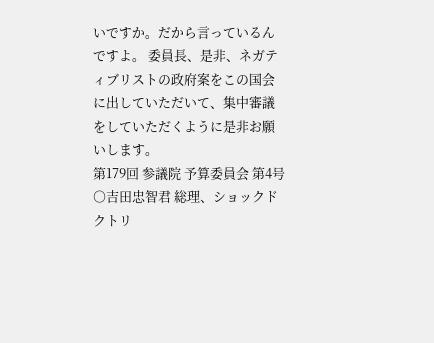いですか。だから言っているんですよ。 委員長、是非、ネガティブリストの政府案をこの国会に出していただいて、集中審議をしていただくように是非お願いします。
第179回 参議院 予算委員会 第4号
○吉田忠智君 総理、ショックドクトリ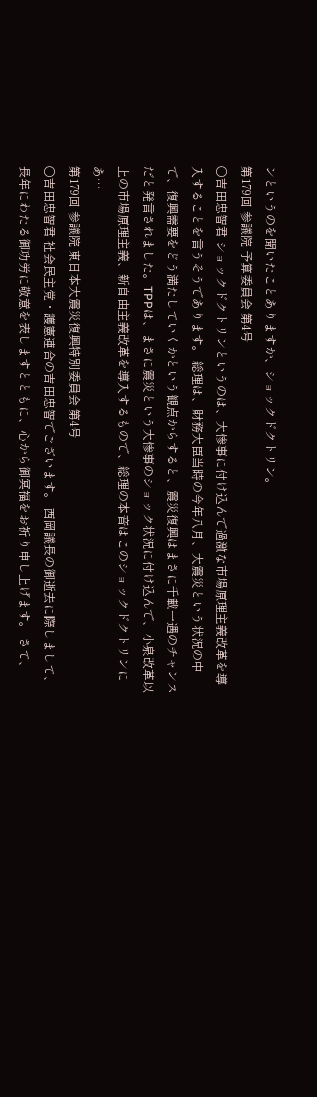ンというのを聞いたことありますか、ショックドクトリン。
第179回 参議院 予算委員会 第4号
○吉田忠智君 ショックドクトリンというのは、大惨事に付け込んで過激な市場原理主義改革を導入することを言うそうであります。 総理は、財務大臣当時の今年八月、大震災という状況の中で、復興需要をどう満たしていくかという観点からすると、震災復興はまさに千載一遇のチャンスだと発言されました。TPPは、まさに震災という大惨事のショック状況に付け込んで、小泉改革以上の市場原理主義、新自由主義改革を導入するもので、総理の本音はこのショックドクトリンにあ…
第179回 参議院 東日本大震災復興特別委員会 第4号
○吉田忠智君 社会民主党・護憲連合の吉田忠智でございます。 西岡議長の御逝去に際しまして、長年にわたる御功労に敬意を表しますとともに、心から御冥福をお祈り申し上げます。 さて、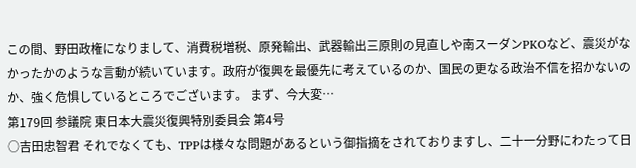この間、野田政権になりまして、消費税増税、原発輸出、武器輸出三原則の見直しや南スーダンPKOなど、震災がなかったかのような言動が続いています。政府が復興を最優先に考えているのか、国民の更なる政治不信を招かないのか、強く危惧しているところでございます。 まず、今大変…
第179回 参議院 東日本大震災復興特別委員会 第4号
○吉田忠智君 それでなくても、TPPは様々な問題があるという御指摘をされておりますし、二十一分野にわたって日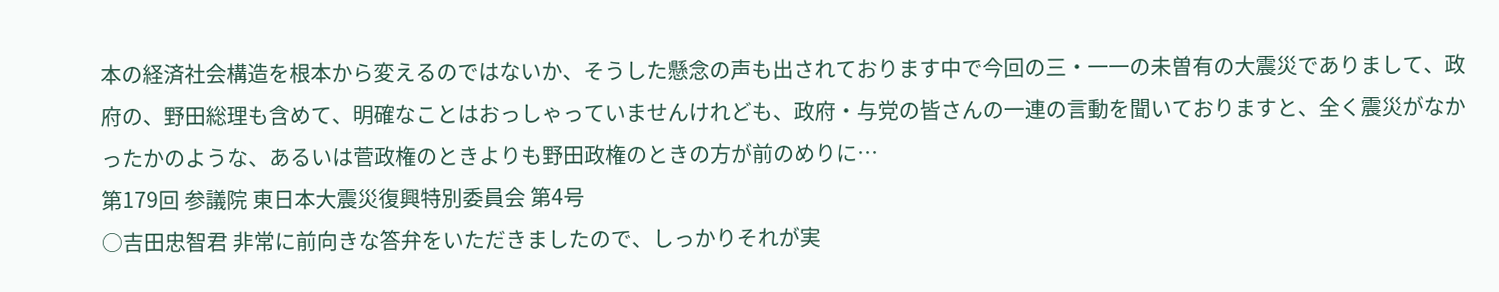本の経済社会構造を根本から変えるのではないか、そうした懸念の声も出されております中で今回の三・一一の未曽有の大震災でありまして、政府の、野田総理も含めて、明確なことはおっしゃっていませんけれども、政府・与党の皆さんの一連の言動を聞いておりますと、全く震災がなかったかのような、あるいは菅政権のときよりも野田政権のときの方が前のめりに…
第179回 参議院 東日本大震災復興特別委員会 第4号
○吉田忠智君 非常に前向きな答弁をいただきましたので、しっかりそれが実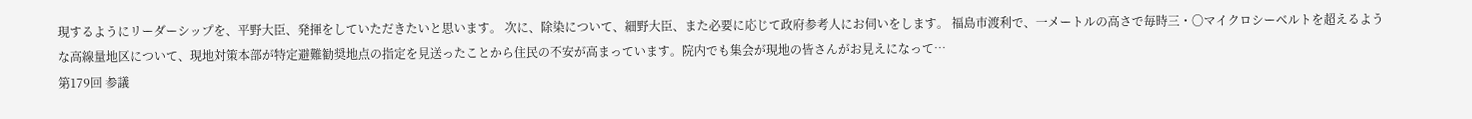現するようにリーダーシップを、平野大臣、発揮をしていただきたいと思います。 次に、除染について、細野大臣、また必要に応じて政府参考人にお伺いをします。 福島市渡利で、一メートルの高さで毎時三・〇マイクロシーベルトを超えるような高線量地区について、現地対策本部が特定避難勧奨地点の指定を見送ったことから住民の不安が高まっています。院内でも集会が現地の皆さんがお見えになって…
第179回 参議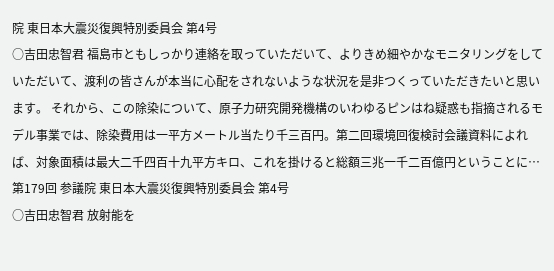院 東日本大震災復興特別委員会 第4号
○吉田忠智君 福島市ともしっかり連絡を取っていただいて、よりきめ細やかなモニタリングをしていただいて、渡利の皆さんが本当に心配をされないような状況を是非つくっていただきたいと思います。 それから、この除染について、原子力研究開発機構のいわゆるピンはね疑惑も指摘されるモデル事業では、除染費用は一平方メートル当たり千三百円。第二回環境回復検討会議資料によれば、対象面積は最大二千四百十九平方キロ、これを掛けると総額三兆一千二百億円ということに…
第179回 参議院 東日本大震災復興特別委員会 第4号
○吉田忠智君 放射能を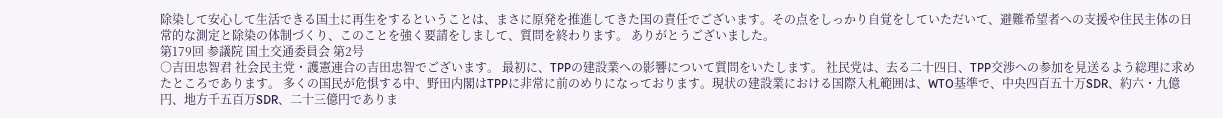除染して安心して生活できる国土に再生をするということは、まさに原発を推進してきた国の責任でございます。その点をしっかり自覚をしていただいて、避難希望者への支援や住民主体の日常的な測定と除染の体制づくり、このことを強く要請をしまして、質問を終わります。 ありがとうございました。
第179回 参議院 国土交通委員会 第2号
○吉田忠智君 社会民主党・護憲連合の吉田忠智でございます。 最初に、TPPの建設業への影響について質問をいたします。 社民党は、去る二十四日、TPP交渉への参加を見送るよう総理に求めたところであります。 多くの国民が危惧する中、野田内閣はTPPに非常に前のめりになっております。現状の建設業における国際入札範囲は、WTO基準で、中央四百五十万SDR、約六・九億円、地方千五百万SDR、二十三億円でありま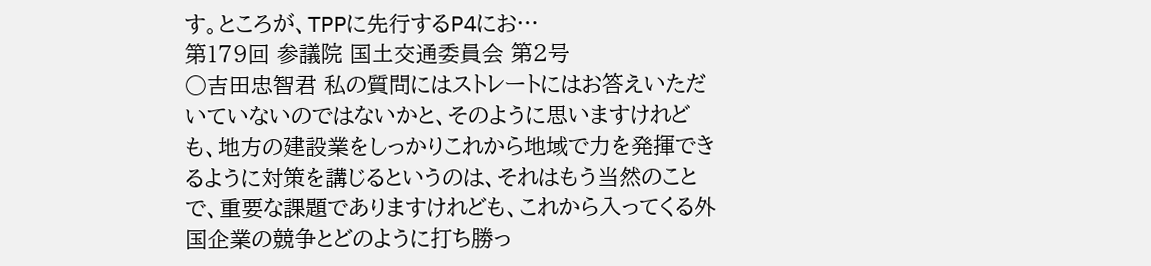す。ところが、TPPに先行するP4にお…
第179回 参議院 国土交通委員会 第2号
○吉田忠智君 私の質問にはストレートにはお答えいただいていないのではないかと、そのように思いますけれども、地方の建設業をしっかりこれから地域で力を発揮できるように対策を講じるというのは、それはもう当然のことで、重要な課題でありますけれども、これから入ってくる外国企業の競争とどのように打ち勝っ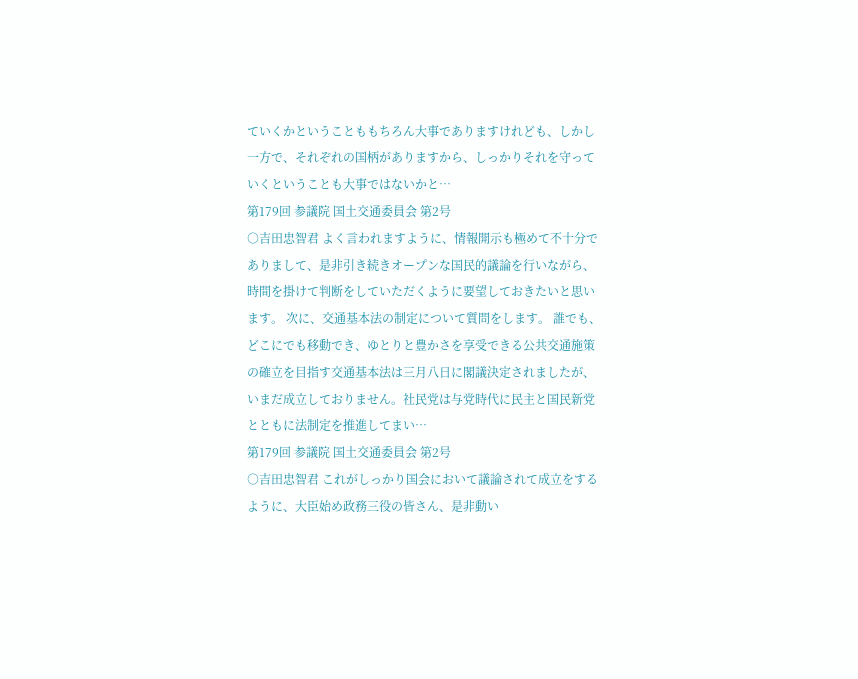ていくかということももちろん大事でありますけれども、しかし一方で、それぞれの国柄がありますから、しっかりそれを守っていくということも大事ではないかと…
第179回 参議院 国土交通委員会 第2号
○吉田忠智君 よく言われますように、情報開示も極めて不十分でありまして、是非引き続きオープンな国民的議論を行いながら、時間を掛けて判断をしていただくように要望しておきたいと思います。 次に、交通基本法の制定について質問をします。 誰でも、どこにでも移動でき、ゆとりと豊かさを享受できる公共交通施策の確立を目指す交通基本法は三月八日に閣議決定されましたが、いまだ成立しておりません。社民党は与党時代に民主と国民新党とともに法制定を推進してまい…
第179回 参議院 国土交通委員会 第2号
○吉田忠智君 これがしっかり国会において議論されて成立をするように、大臣始め政務三役の皆さん、是非動い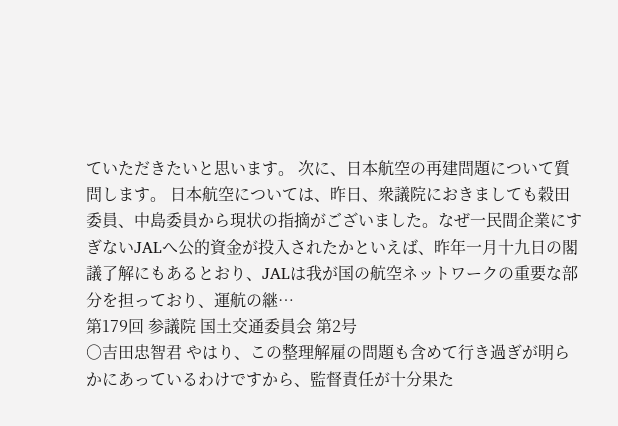ていただきたいと思います。 次に、日本航空の再建問題について質問します。 日本航空については、昨日、衆議院におきましても穀田委員、中島委員から現状の指摘がございました。なぜ一民間企業にすぎないJALへ公的資金が投入されたかといえば、昨年一月十九日の閣議了解にもあるとおり、JALは我が国の航空ネットワークの重要な部分を担っており、運航の継…
第179回 参議院 国土交通委員会 第2号
○吉田忠智君 やはり、この整理解雇の問題も含めて行き過ぎが明らかにあっているわけですから、監督責任が十分果た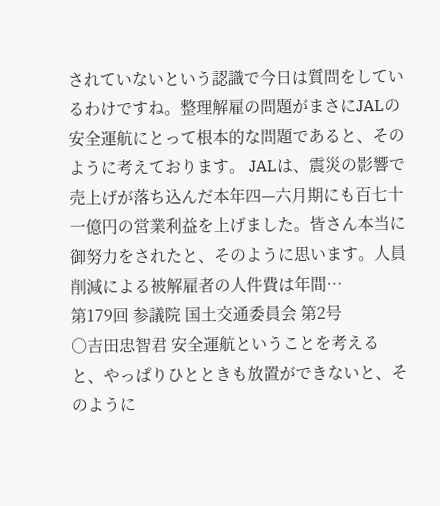されていないという認識で今日は質問をしているわけですね。整理解雇の問題がまさにJALの安全運航にとって根本的な問題であると、そのように考えております。 JALは、震災の影響で売上げが落ち込んだ本年四—六月期にも百七十一億円の営業利益を上げました。皆さん本当に御努力をされたと、そのように思います。人員削減による被解雇者の人件費は年間…
第179回 参議院 国土交通委員会 第2号
○吉田忠智君 安全運航ということを考えると、やっぱりひとときも放置ができないと、そのように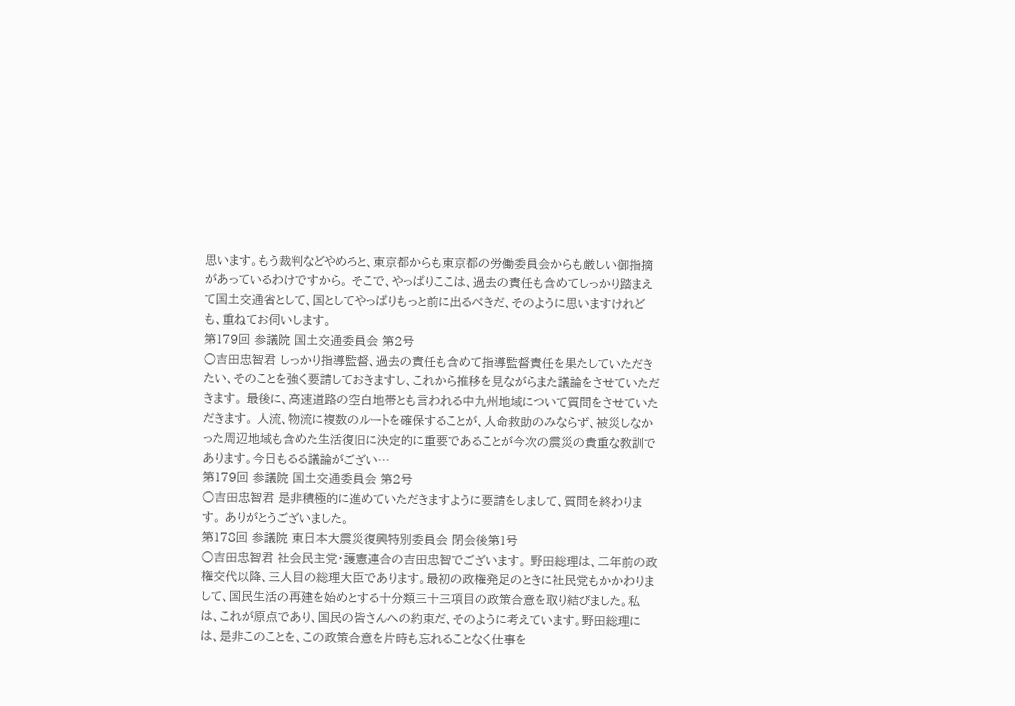思います。もう裁判などやめろと、東京都からも東京都の労働委員会からも厳しい御指摘があっているわけですから。 そこで、やっぱりここは、過去の責任も含めてしっかり踏まえて国土交通省として、国としてやっぱりもっと前に出るべきだ、そのように思いますけれども、重ねてお伺いします。
第179回 参議院 国土交通委員会 第2号
○吉田忠智君 しっかり指導監督、過去の責任も含めて指導監督責任を果たしていただきたい、そのことを強く要請しておきますし、これから推移を見ながらまた議論をさせていただきます。 最後に、高速道路の空白地帯とも言われる中九州地域について質問をさせていただきます。 人流、物流に複数のルートを確保することが、人命救助のみならず、被災しなかった周辺地域も含めた生活復旧に決定的に重要であることが今次の震災の貴重な教訓であります。今日もるる議論がござい…
第179回 参議院 国土交通委員会 第2号
○吉田忠智君 是非積極的に進めていただきますように要請をしまして、質問を終わります。 ありがとうございました。
第178回 参議院 東日本大震災復興特別委員会 閉会後第1号
○吉田忠智君 社会民主党・護憲連合の吉田忠智でございます。 野田総理は、二年前の政権交代以降、三人目の総理大臣であります。最初の政権発足のときに社民党もかかわりまして、国民生活の再建を始めとする十分類三十三項目の政策合意を取り結びました。私は、これが原点であり、国民の皆さんへの約束だ、そのように考えています。野田総理には、是非このことを、この政策合意を片時も忘れることなく仕事を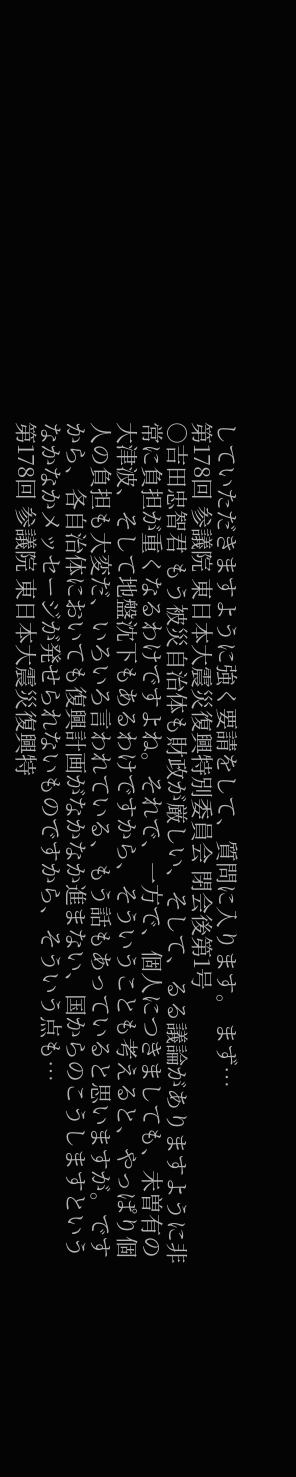していただきますように強く要請をして、質問に入ります。 まず…
第178回 参議院 東日本大震災復興特別委員会 閉会後第1号
○吉田忠智君 もう被災自治体も財政が厳しい、そして、るる議論がありますように非常に負担が重くなるわけですよね。それで、一方で、個人につきましても、未曽有の大津波、そして地盤沈下もあるわけですから、そういうことも考えると、やっぱり個人の負担も大変だ、いろいろ言われている、もう話もあっていると思いますが。ですから、各自治体においても復興計画がなかなか進まない、国からのこうしますというなかなかメッセージが発せられないものですから、そういう点も…
第178回 参議院 東日本大震災復興特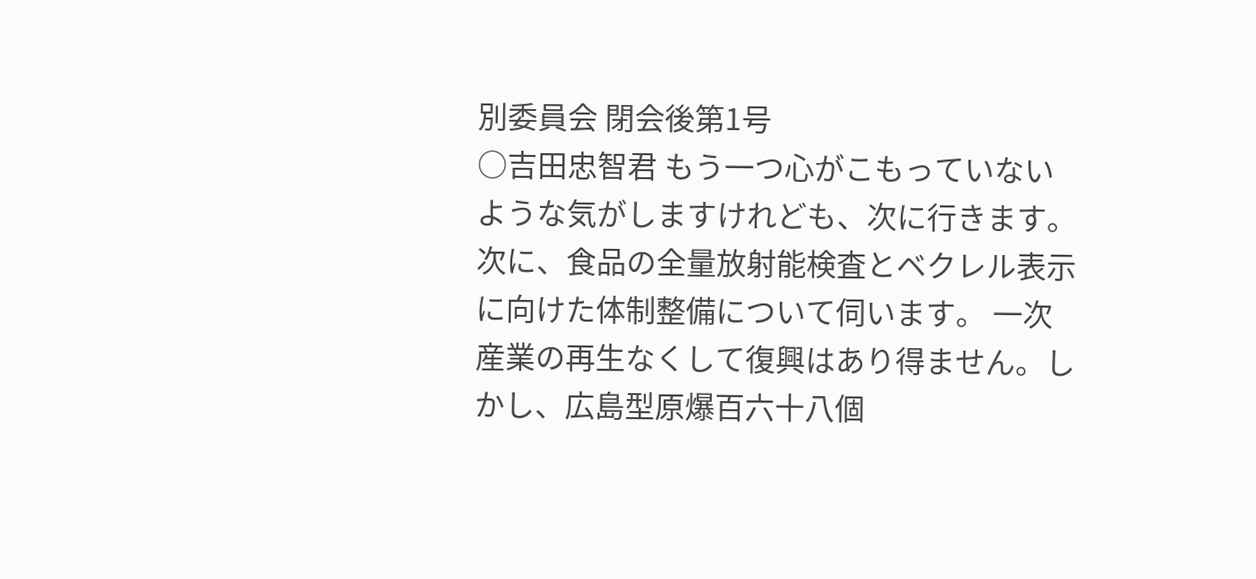別委員会 閉会後第1号
○吉田忠智君 もう一つ心がこもっていないような気がしますけれども、次に行きます。 次に、食品の全量放射能検査とベクレル表示に向けた体制整備について伺います。 一次産業の再生なくして復興はあり得ません。しかし、広島型原爆百六十八個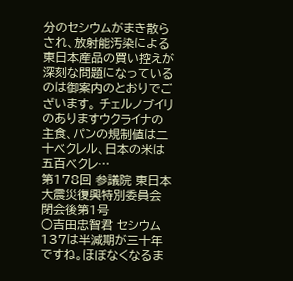分のセシウムがまき散らされ、放射能汚染による東日本産品の買い控えが深刻な問題になっているのは御案内のとおりでございます。 チェルノブイリのありますウクライナの主食、パンの規制値は二十ベクレル、日本の米は五百ベクレ…
第178回 参議院 東日本大震災復興特別委員会 閉会後第1号
○吉田忠智君 セシウム137は半減期が三十年ですね。ほぼなくなるま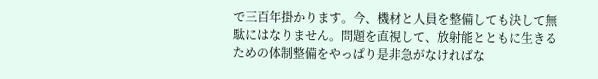で三百年掛かります。今、機材と人員を整備しても決して無駄にはなりません。問題を直視して、放射能とともに生きるための体制整備をやっぱり是非急がなければな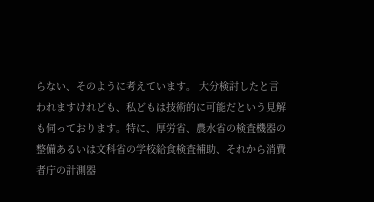らない、そのように考えています。 大分検討したと言われますけれども、私どもは技術的に可能だという見解も伺っております。特に、厚労省、農水省の検査機器の整備あるいは文科省の学校給食検査補助、それから消費者庁の計測器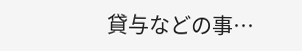貸与などの事…